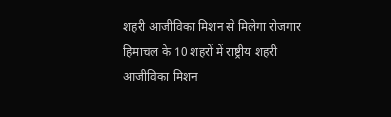शहरी आजीविका मिशन से मिलेगा रोजगार
हिमाचल के 10 शहरों में राष्ट्रीय शहरी आजीविका मिशन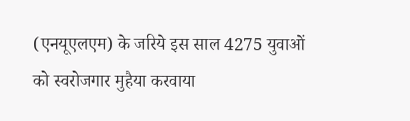(एनयूएलएम) के जरिये इस साल 4275 युवाओं को स्वरोजगार मुहैया करवाया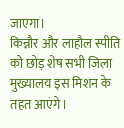जाएगा।
किन्नौर और लाहौल स्पीति को छोड़ शेष सभी जिला मुख्यालय इस मिशन के तहत आएंगे।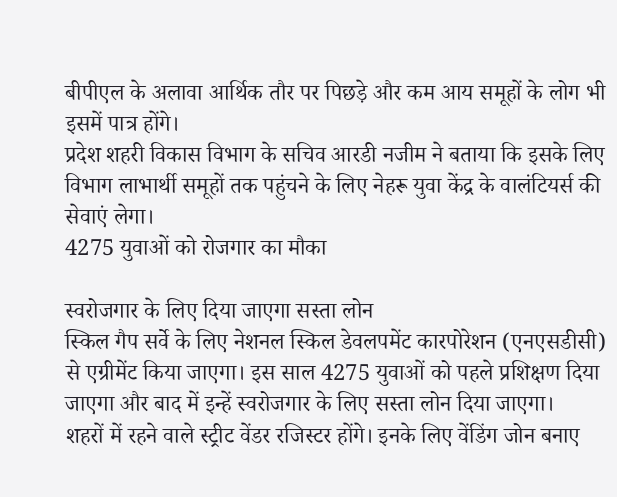बीपीएल के अलावा आर्थिक तौर पर पिछड़े और कम आय समूहों के लोग भी इसमें पात्र होंगे।
प्रदेश शहरी विकास विभाग के सचिव आरडी नजीम ने बताया कि इसके लिए विभाग लाभार्थी समूहों तक पहुंचने के लिए नेहरू युवा केंद्र के वालंटियर्स की सेवाएं लेगा।
4275 युवाओं को रोजगार का मौका

स्वरोजगार के लिए दिया जाएगा सस्ता लोन
स्किल गैप सर्वे के लिए नेशनल स्किल डेवलपमेंट कारपोरेशन (एनएसडीसी) से एग्रीमेंट किया जाएगा। इस साल 4275 युवाओं को पहले प्रशिक्षण दिया जाएगा और बाद में इन्हें स्वरोजगार के लिए सस्ता लोन दिया जाएगा।
शहरों में रहने वाले स्ट्रीट वेंडर रजिस्टर होंगे। इनके लिए वेंडिंग जोन बनाए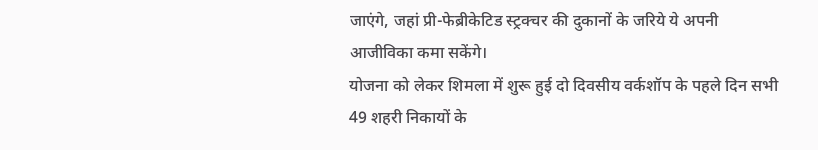जाएंगे, जहां प्री-फेब्रीकेटिड स्ट्रक्चर की दुकानों के जरिये ये अपनी आजीविका कमा सकेंगे।
योजना को लेकर शिमला में शुरू हुई दो दिवसीय वर्कशॉप के पहले दिन सभी 49 शहरी निकायों के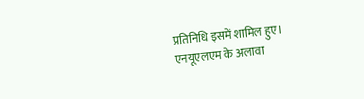प्रतिनिधि इसमें शामिल हुए। एनयूएलएम के अलावा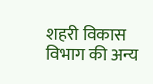शहरी विकास विभाग की अन्य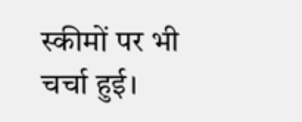स्कीमों पर भी चर्चा हुई।